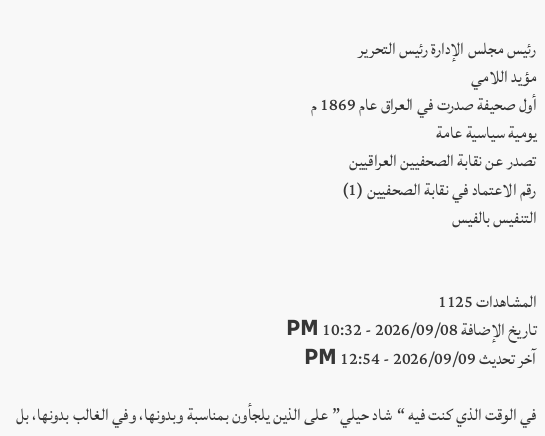رئيس مجلس الإدارة رئيس التحرير
مؤيد اللامي
أول صحيفة صدرت في العراق عام 1869 م
يومية سياسية عامة
تصدر عن نقابة الصحفيين العراقيين
رقم الاعتماد في نقابة الصحفيين (1)
التنفيس بالفيس


المشاهدات 1125
تاريخ الإضافة 2026/09/08 - 10:32 PM
آخر تحديث 2026/09/09 - 12:54 PM

في الوقت الذي كنت فيه “شاد حيلي” على الذين يلجأون بمناسبة وبدونها، وفي الغالب بدونها، بل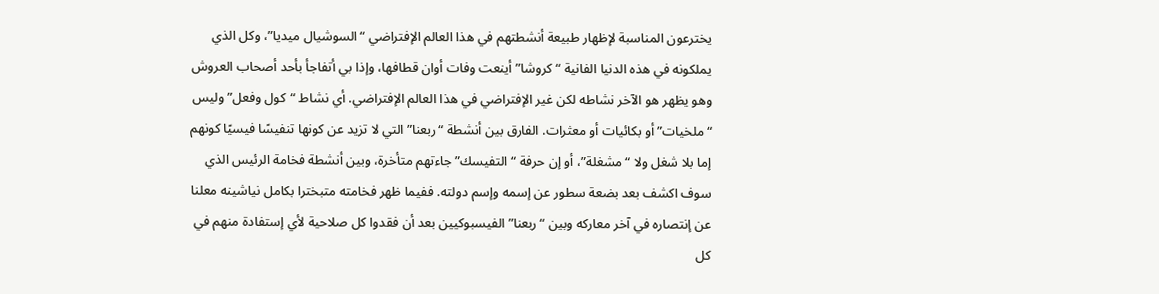يخترعون المناسبة لإظهار طبيعة أنشطتهم في هذا العالم الإفتراضي “السوشيال ميديا”، وكل الذي يملكونه في هذه الدنيا الفانية “كروشا” أينعت وفات أوان قطافها، وإذا بي أتفاجأ بأحد أصحاب العروش وهو يظهر هو الآخر نشاطه لكن غير الإفتراضي في هذا العالم الإفتراضي. أي نشاط “كول وفعل” وليس “ملخيات” أو بكائيات أو معثرات. الفارق بين أنشطة “ربعنا” التي لا تزيد عن كونها تنفيسًا فيسيًا كونهم إما بلا شغل ولا “مشغلة”، أو إن حرفة “التفيسك” جاءتهم متأخرة، وبين أنشطة فخامة الرئيس الذي سوف اكشف بعد بضعة سطور عن إسمه وإسم دولته. ففيما ظهر فخامته متبخترا بكامل نياشينه معلنا عن إنتصاره في آخر معاركه وبين “ربعنا” الفيسبوكيين بعد أن فقدوا كل صلاحية لأي إستفادة منهم في كل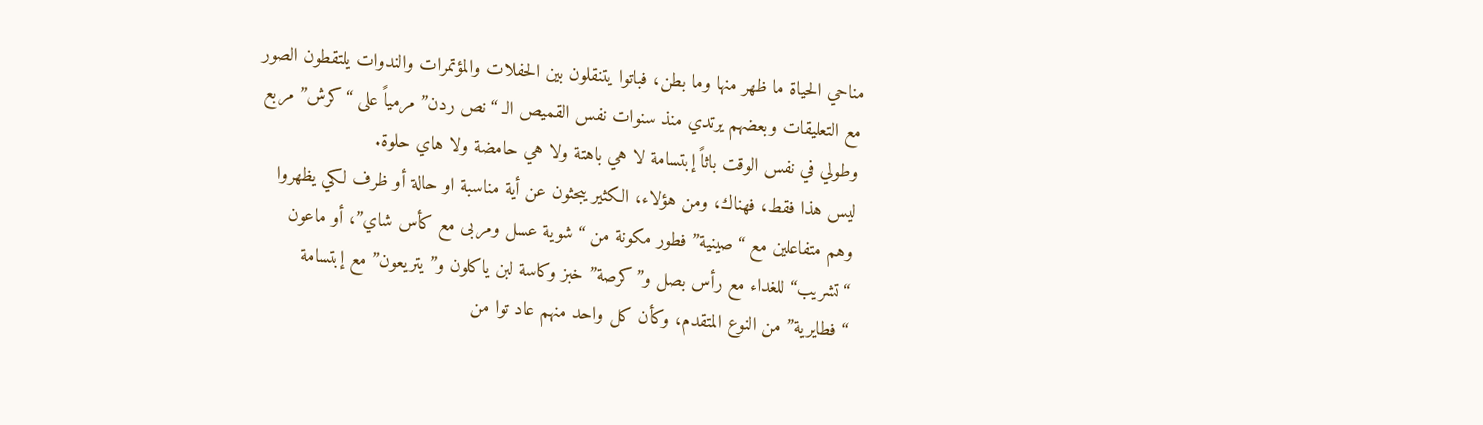مناحي الحياة ما ظهر منها وما بطن، فباتوا يتنقلون بين الحفلات والمؤتمرات والندوات يلتقطون الصور مع التعليقات وبعضهم يرتدي منذ سنوات نفس القميص الـ “نص ردن” مرمياً على “كرش” مربع وطولي في نفس الوقت باثاً إبتسامة لا هي باهتة ولا هي حامضة ولا هاي حلوة.
ليس هذا فقط، فهناك، ومن هؤلاء، الكثير يبحثون عن أية مناسبة او حالة أو ظرف لكي يظهروا وهم متفاعلين مع “صينية” فطور مكونة من “شوية عسل ومربى مع كأس شاي”، أو ماعون “تشريب“ للغداء مع رأس بصل و”كرصة” خبز وكاسة لبن ياكلون و”يتريعون” مع إبتسامة “فطايرية” من النوع المتقدم، وكأن كل واحد منهم عاد توا من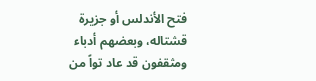فتح الأندلس أو جزيرة قشتاله، وبعضهم أدباء ومثقفون قد عاد تواً من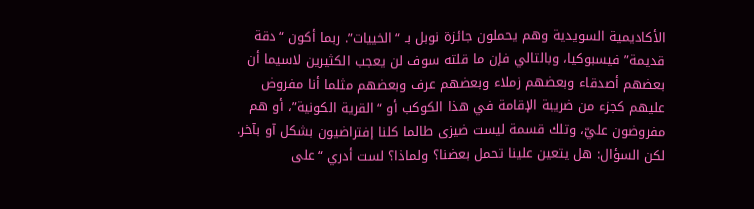الأكاديمية السويدية وهم يحملون جائزة نوبل بـ “الخييات”. ربما أكون “دقة قديمة” فيسبوكيا، وبالتالي فإن ما قلته سوف لن يعجب الكثيرين لاسيما أن بعضهم أصدقاء وبعضهم زملاء وبعضهم عرف وبعضهم مثلما أنا مفروض عليهم كجزء من ضريبة الإقامة في هذا الكوكب أو “القرية الكونية”، أو هم مفروضون عليّ، وتلك قسمة ليست ضيزى طالما كلنا إفتراضيون بشكل آو بآخر. لكن السؤال: هل يتعين علينا تحمل بعضنا؟ ولماذا؟ لست أدري “على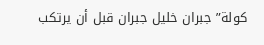كولة” جبران خليل جبران قبل أن يرتكب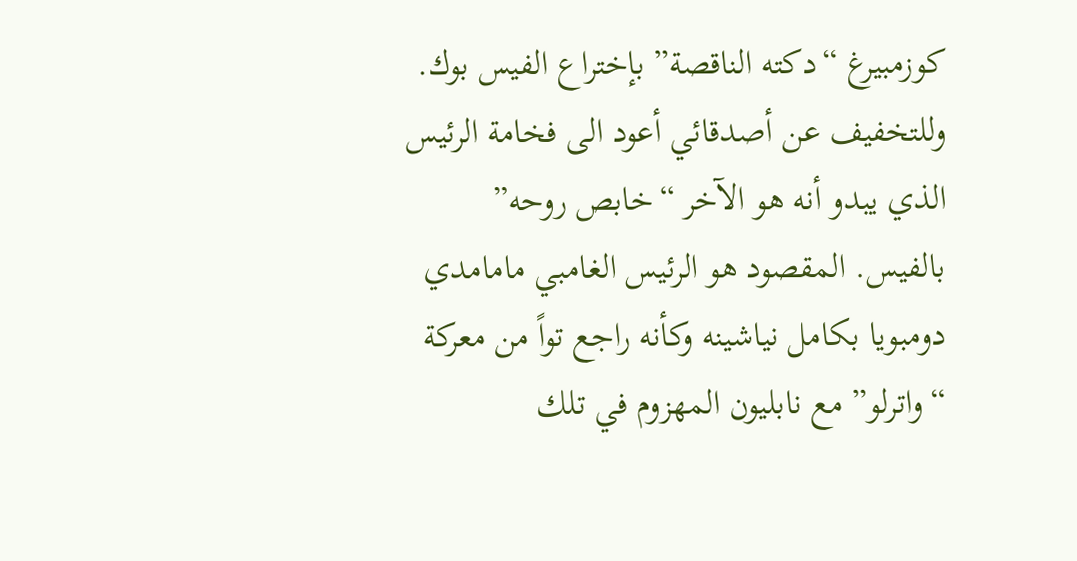كوزمبيرغ “دكته الناقصة” بإختراع الفيس بوك. وللتخفيف عن أصدقائي أعود الى فخامة الرئيس الذي يبدو أنه هو الآخر “خابص روحه”  بالفيس. المقصود هو الرئيس الغامبي مامامدي دومبويا بكامل نياشينه وكأنه راجع تواً من معركة “واترلو” مع نابليون المهزوم في تلك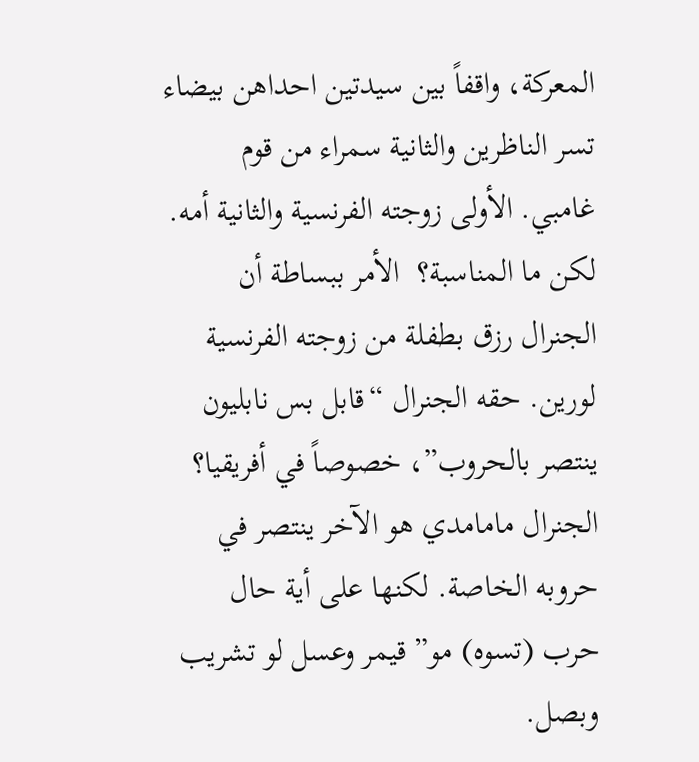المعركة، واقفاً بين سيدتين احداهن بيضاء تسر الناظرين والثانية سمراء من قوم غامبي. الأولى زوجته الفرنسية والثانية أمه. لكن ما المناسبة؟  الأمر ببساطة أن الجنرال رزق بطفلة من زوجته الفرنسية لورين. حقه الجنرال “قابل بس نابليون ينتصر بالحروب”، خصوصاً في أفريقيا؟ الجنرال مامامدي هو الآخر ينتصر في حروبه الخاصة. لكنها على أية حال حرب (تسوه) مو” قيمر وعسل لو تشريب وبصل.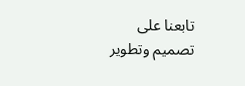تابعنا على
تصميم وتطوير